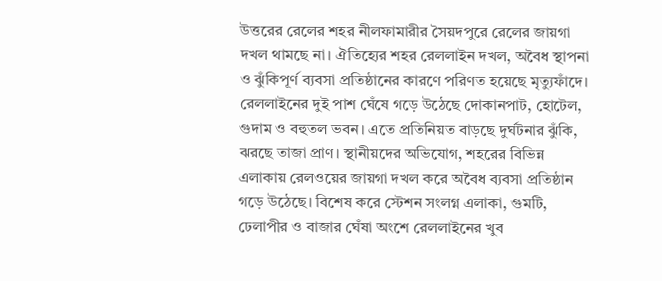উত্তরের রেলের শহর নীলফামারীর সৈয়দপুরে রেলের জায়গা দখল থামছে না। ঐতিহ্যের শহর রেললাইন দখল, অবৈধ স্থাপনা ও ঝুঁকিপূর্ণ ব্যবসা প্রতিষ্ঠানের কারণে পরিণত হয়েছে মৃত্যুফাঁদে। রেললাইনের দুই পাশ ঘেঁষে গড়ে উঠেছে দোকানপাট, হোটেল, গুদাম ও বহুতল ভবন। এতে প্রতিনিয়ত বাড়ছে দুর্ঘটনার ঝুঁকি, ঝরছে তাজা প্রাণ। স্থানীয়দের অভিযোগ, শহরের বিভিন্ন এলাকায় রেলওয়ের জায়গা দখল করে অবৈধ ব্যবসা প্রতিষ্ঠান গড়ে উঠেছে। বিশেষ করে স্টেশন সংলগ্ন এলাকা, গুমটি, ঢেলাপীর ও বাজার ঘেঁষা অংশে রেললাইনের খুব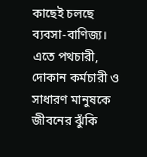কাছেই চলছে ব্যবসা-বাণিজ্য। এতে পথচারী, দোকান কর্মচারী ও সাধারণ মানুষকে জীবনের ঝুঁকি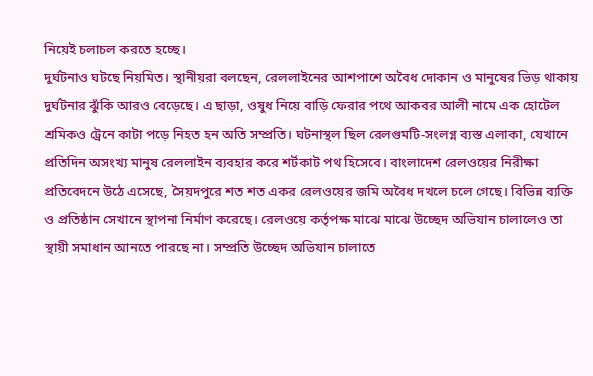নিয়েই চলাচল করতে হচ্ছে।
দুর্ঘটনাও ঘটছে নিয়মিত। স্থানীয়রা বলছেন, রেললাইনের আশপাশে অবৈধ দোকান ও মানুষের ভিড় থাকায় দুর্ঘটনার ঝুঁকি আরও বেড়েছে। এ ছাড়া, ওষুধ নিয়ে বাড়ি ফেরার পথে আকবর আলী নামে এক হোটেল শ্রমিকও ট্রেনে কাটা পড়ে নিহত হন অতি সম্প্রতি। ঘটনাস্থল ছিল রেলগুমটি-সংলগ্ন ব্যস্ত এলাকা, যেখানে প্রতিদিন অসংখ্য মানুষ রেললাইন ব্যবহার করে শর্টকাট পথ হিসেবে। বাংলাদেশ রেলওয়ের নিরীক্ষা প্রতিবেদনে উঠে এসেছে, সৈয়দপুরে শত শত একর রেলওয়ের জমি অবৈধ দখলে চলে গেছে। বিভিন্ন ব্যক্তি ও প্রতিষ্ঠান সেখানে স্থাপনা নির্মাণ করেছে। রেলওয়ে কর্তৃপক্ষ মাঝে মাঝে উচ্ছেদ অভিযান চালালেও তা স্থায়ী সমাধান আনতে পারছে না। সম্প্রতি উচ্ছেদ অভিযান চালাতে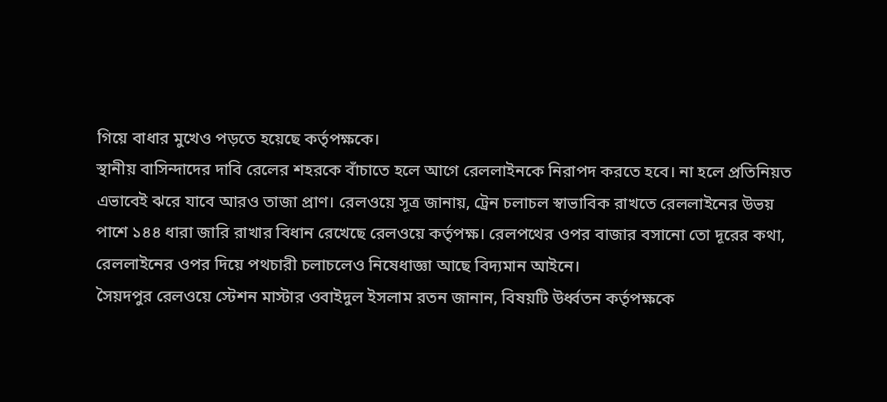গিয়ে বাধার মুখেও পড়তে হয়েছে কর্তৃপক্ষকে।
স্থানীয় বাসিন্দাদের দাবি রেলের শহরকে বাঁচাতে হলে আগে রেললাইনকে নিরাপদ করতে হবে। না হলে প্রতিনিয়ত এভাবেই ঝরে যাবে আরও তাজা প্রাণ। রেলওয়ে সূত্র জানায়, ট্রেন চলাচল স্বাভাবিক রাখতে রেললাইনের উভয় পাশে ১৪৪ ধারা জারি রাখার বিধান রেখেছে রেলওয়ে কর্তৃপক্ষ। রেলপথের ওপর বাজার বসানো তো দূরের কথা, রেললাইনের ওপর দিয়ে পথচারী চলাচলেও নিষেধাজ্ঞা আছে বিদ্যমান আইনে।
সৈয়দপুর রেলওয়ে স্টেশন মাস্টার ওবাইদুল ইসলাম রতন জানান, বিষয়টি উর্ধ্বতন কর্তৃপক্ষকে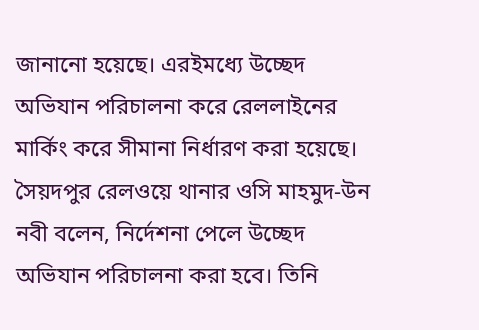জানানো হয়েছে। এরইমধ্যে উচ্ছেদ অভিযান পরিচালনা করে রেললাইনের মার্কিং করে সীমানা নির্ধারণ করা হয়েছে। সৈয়দপুর রেলওয়ে থানার ওসি মাহমুদ-উন নবী বলেন, নির্দেশনা পেলে উচ্ছেদ অভিযান পরিচালনা করা হবে। তিনি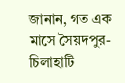জানান, গত এক মাসে সৈয়দপুর-চিলাহাটি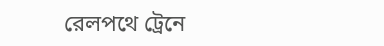রেলপথে ট্রেনে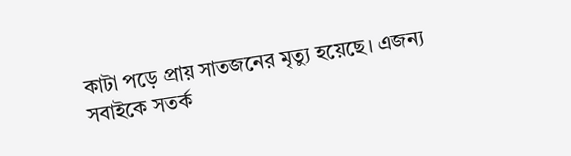কাটা পড়ে প্রায় সাতজনের মৃত্যু হয়েছে। এজন্য সবাইকে সতর্ক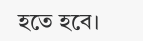হতে হবে।